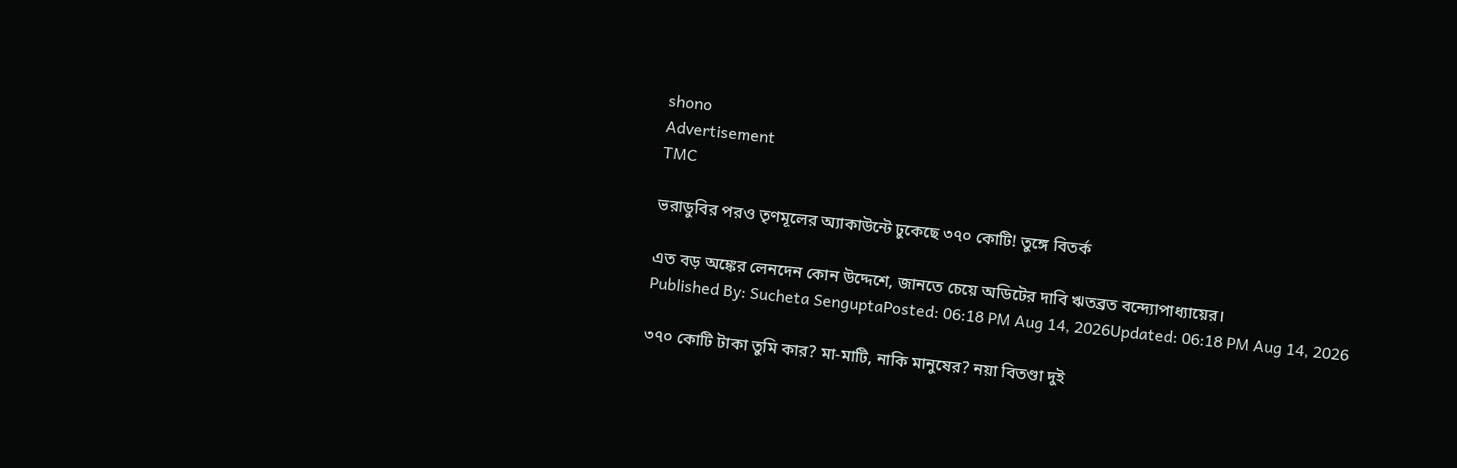shono
Advertisement
TMC

ভরাডুবির পরও তৃণমূলের অ্যাকাউন্টে ঢুকেছে ৩৭০ কোটি! তুঙ্গে বিতর্ক

এত বড় অঙ্কের লেনদেন কোন উদ্দেশে, জানতে চেয়ে অডিটের দাবি ঋতব্রত বন্দ্যোপাধ্যায়ের।
Published By: Sucheta SenguptaPosted: 06:18 PM Aug 14, 2026Updated: 06:18 PM Aug 14, 2026

৩৭০ কোটি টাকা তুমি কার? মা-মাটি, নাকি মানুষের? নয়া বিতণ্ডা দুই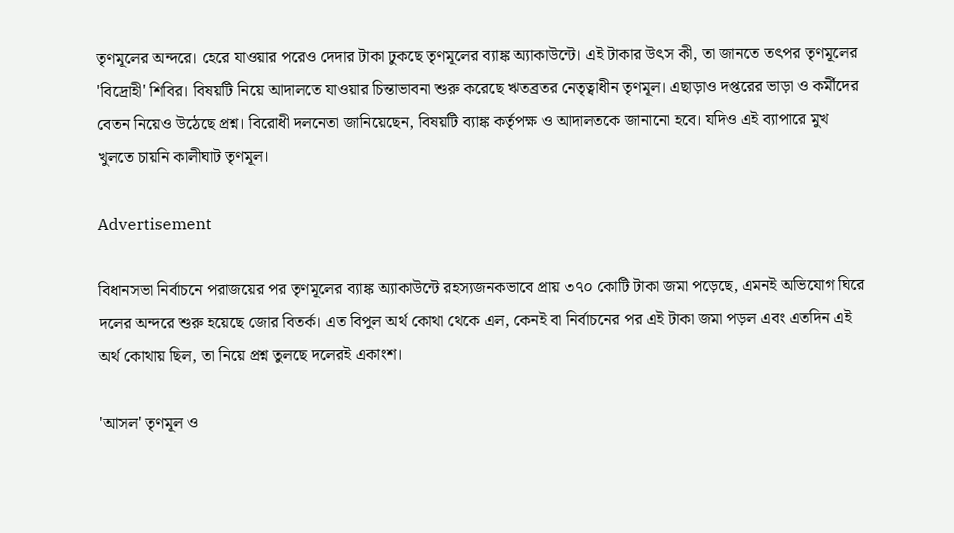তৃণমূলের অন্দরে। হেরে যাওয়ার পরেও দেদার টাকা ঢুকছে তৃণমূলের ব্যাঙ্ক অ্যাকাউন্টে। এই টাকার উৎস কী, তা জানতে তৎপর তৃণমূলের 'বিদ্রোহী' শিবির। বিষয়টি নিয়ে আদালতে যাওয়ার চিন্তাভাবনা শুরু করেছে ঋতব্রতর নেতৃত্বাধীন তৃণমূল। এছাড়াও দপ্তরের ভাড়া ও কর্মীদের বেতন নিয়েও উঠেছে প্রশ্ন। বিরোধী দলনেতা জানিয়েছেন, বিষয়টি ব্যাঙ্ক কর্তৃপক্ষ ও আদালতকে জানানো হবে। যদিও এই ব্যাপারে মুখ খুলতে চায়নি কালীঘাট তৃণমূল।

Advertisement

বিধানসভা নির্বাচনে পরাজয়ের পর তৃণমূলের ব্যাঙ্ক অ্যাকাউন্টে রহস্যজনকভাবে প্রায় ৩৭০ কোটি টাকা জমা পড়েছে, এমনই অভিযোগ ঘিরে দলের অন্দরে শুরু হয়েছে জোর বিতর্ক। এত বিপুল অর্থ কোথা থেকে এল, কেনই বা নির্বাচনের পর এই টাকা জমা পড়ল এবং এতদিন এই অর্থ কোথায় ছিল, তা নিয়ে প্রশ্ন তুলছে দলেরই একাংশ।

'আসল' তৃণমূল ও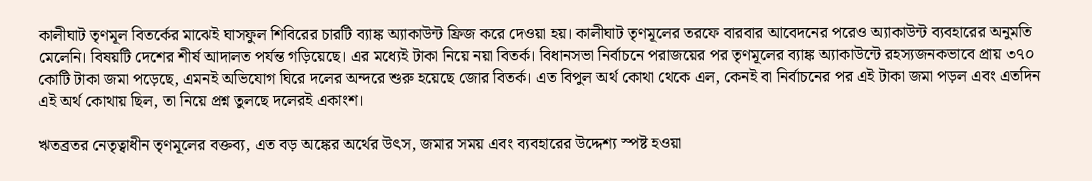কালীঘাট তৃণমূল বিতর্কের মাঝেই ঘাসফুল শিবিরের চারটি ব্যাঙ্ক অ্যাকাউন্ট ফ্রিজ করে দেওয়া হয়। কালীঘাট তৃণমূলের তরফে বারবার আবেদনের পরেও অ্যাকাউন্ট ব্যবহারের অনুমতি মেলেনি। বিষয়টি দেশের শীর্ষ আদালত পর্যন্ত গড়িয়েছে। এর মধ্যেই টাকা নিয়ে নয়া বিতর্ক। বিধানসভা নির্বাচনে পরাজয়ের পর তৃণমূলের ব্যাঙ্ক অ্যাকাউন্টে রহস্যজনকভাবে প্রায় ৩৭০ কোটি টাকা জমা পড়েছে, এমনই অভিযোগ ঘিরে দলের অন্দরে শুরু হয়েছে জোর বিতর্ক। এত বিপুল অর্থ কোথা থেকে এল, কেনই বা নির্বাচনের পর এই টাকা জমা পড়ল এবং এতদিন এই অর্থ কোথায় ছিল, তা নিয়ে প্রশ্ন তুলছে দলেরই একাংশ।

ঋতব্রতর নেতৃত্বাধীন তৃণমূলের বক্তব্য, এত বড় অঙ্কের অর্থের উৎস, জমার সময় এবং ব্যবহারের উদ্দেশ্য স্পষ্ট হওয়া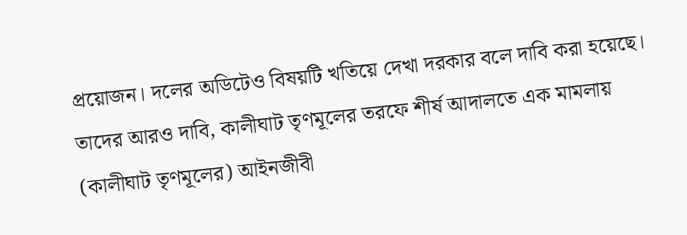প্রয়োজন। দলের অডিটেও বিষয়টি খতিয়ে দেখা দরকার বলে দাবি করা হয়েছে। তাদের আরও দাবি, কালীঘাট তৃণমূলের তরফে শীর্ষ আদালতে এক মামলায় (কালীঘাট তৃণমূলের) আইনজীবী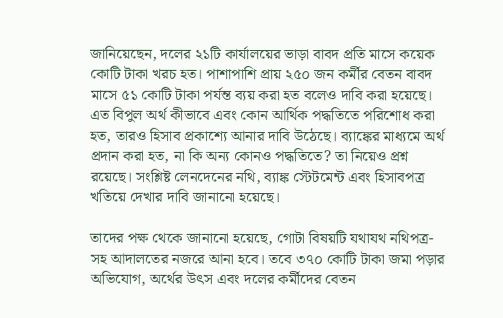জানিয়েছেন, দলের ২১টি কার্যালয়ের ভাড়া বাবদ প্রতি মাসে কয়েক কোটি টাকা খরচ হত। পাশাপাশি প্রায় ২৫০ জন কর্মীর বেতন বাবদ মাসে ৫১ কোটি টাকা পর্যন্ত ব্যয় করা হত বলেও দাবি করা হয়েছে। এত বিপুল অর্থ কীভাবে এবং কোন আর্থিক পদ্ধতিতে পরিশোধ করা হত, তারও হিসাব প্রকাশ্যে আনার দাবি উঠেছে। ব্যাঙ্কের মাধ্যমে অর্থ প্রদান করা হত, না কি অন্য কোনও পদ্ধতিতে? তা নিয়েও প্রশ্ন রয়েছে। সংশ্লিষ্ট লেনদেনের নথি, ব্যাঙ্ক স্টেটমেন্ট এবং হিসাবপত্র খতিয়ে দেখার দাবি জানানো হয়েছে।

তাদের পক্ষ থেকে জানানো হয়েছে, গোটা বিষয়টি যথাযথ নথিপত্র-সহ আদালতের নজরে আনা হবে। তবে ৩৭০ কোটি টাকা জমা পড়ার অভিযোগ, অর্থের উৎস এবং দলের কর্মীদের বেতন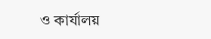ও কার্যালয়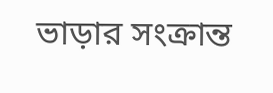ভাড়ার সংক্রান্ত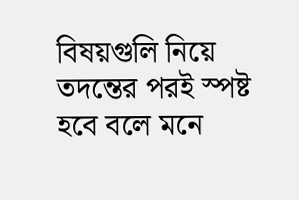বিষয়গুলি নিয়ে তদন্তের পরই স্পষ্ট হবে বলে মনে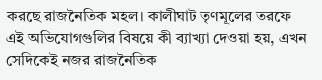করছে রাজনৈতিক মহল। কালীঘাট তৃণমূলের তরফে এই অভিযোগগুলির বিষয়ে কী ব্যাখ্যা দেওয়া হয়, এখন সেদিকেই নজর রাজনৈতিক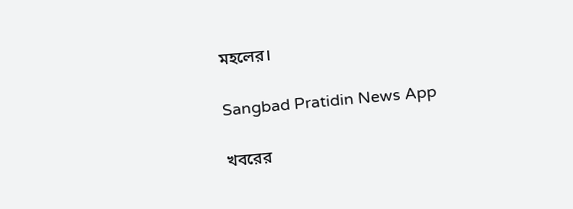মহলের।

Sangbad Pratidin News App

খবরের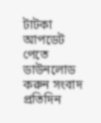টাটকা আপডেট পেতে ডাউনলোড করুন সংবাদ প্রতিদিন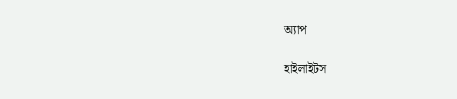অ্যাপ

হাইলাইটস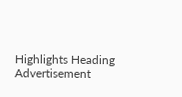Highlights Heading
Advertisement